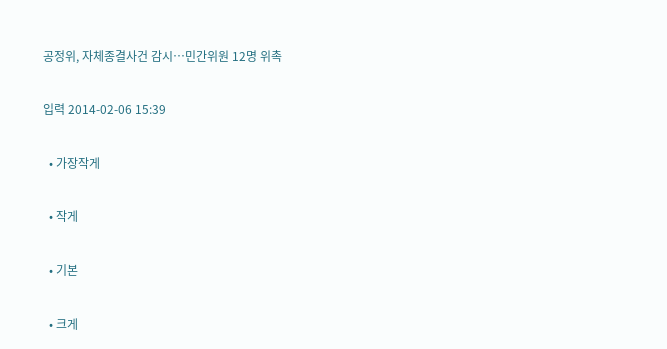공정위, 자체종결사건 감시…민간위원 12명 위촉

입력 2014-02-06 15:39

  • 가장작게

  • 작게

  • 기본

  • 크게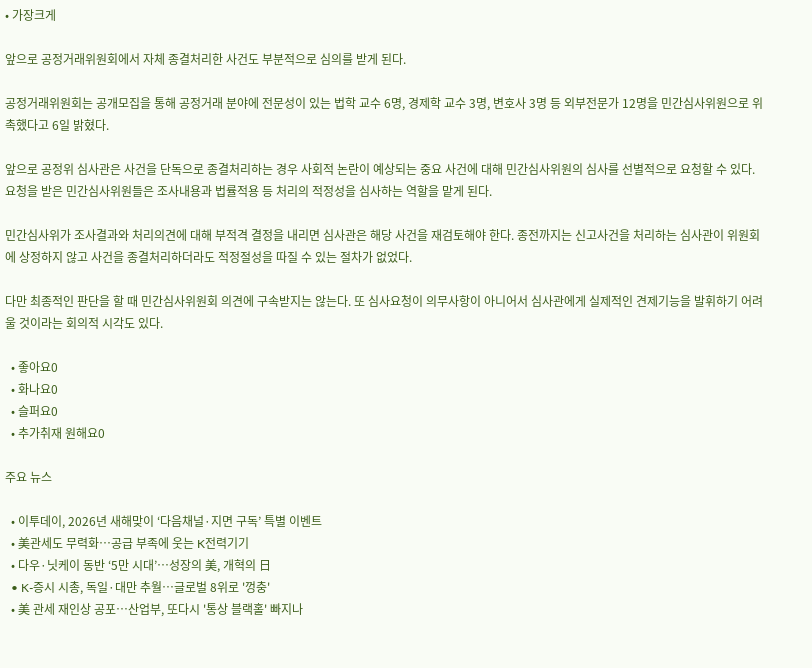• 가장크게

앞으로 공정거래위원회에서 자체 종결처리한 사건도 부분적으로 심의를 받게 된다.

공정거래위원회는 공개모집을 통해 공정거래 분야에 전문성이 있는 법학 교수 6명, 경제학 교수 3명, 변호사 3명 등 외부전문가 12명을 민간심사위원으로 위촉했다고 6일 밝혔다.

앞으로 공정위 심사관은 사건을 단독으로 종결처리하는 경우 사회적 논란이 예상되는 중요 사건에 대해 민간심사위원의 심사를 선별적으로 요청할 수 있다. 요청을 받은 민간심사위원들은 조사내용과 법률적용 등 처리의 적정성을 심사하는 역할을 맡게 된다.

민간심사위가 조사결과와 처리의견에 대해 부적격 결정을 내리면 심사관은 해당 사건을 재검토해야 한다. 종전까지는 신고사건을 처리하는 심사관이 위원회에 상정하지 않고 사건을 종결처리하더라도 적정절성을 따질 수 있는 절차가 없었다.

다만 최종적인 판단을 할 때 민간심사위원회 의견에 구속받지는 않는다. 또 심사요청이 의무사항이 아니어서 심사관에게 실제적인 견제기능을 발휘하기 어려울 것이라는 회의적 시각도 있다.

  • 좋아요0
  • 화나요0
  • 슬퍼요0
  • 추가취재 원해요0

주요 뉴스

  • 이투데이, 2026년 새해맞이 ‘다음채널·지면 구독’ 특별 이벤트
  • 美관세도 무력화…공급 부족에 웃는 K전력기기
  • 다우·닛케이 동반 ‘5만 시대’⋯성장의 美, 개혁의 日
  • K-증시 시총, 독일·대만 추월…글로벌 8위로 '껑충'
  • 美 관세 재인상 공포⋯산업부, 또다시 '통상 블랙홀' 빠지나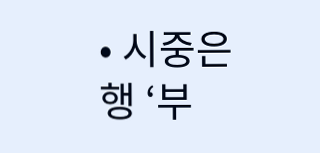• 시중은행 ‘부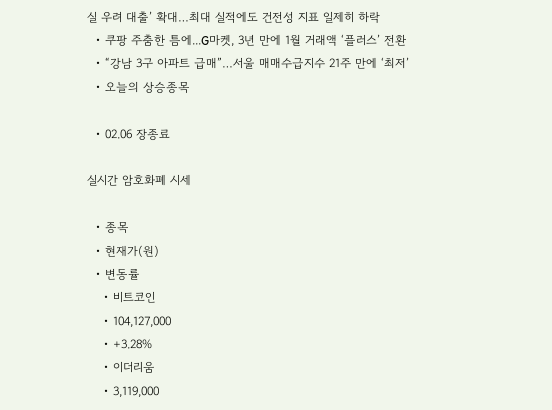실 우려 대출’ 확대…최대 실적에도 건전성 지표 일제히 하락
  • 쿠팡 주춤한 틈에...G마켓, 3년 만에 1월 거래액 ‘플러스’ 전환
  • “강남 3구 아파트 급매”…서울 매매수급지수 21주 만에 ‘최저’
  • 오늘의 상승종목

  • 02.06 장종료

실시간 암호화폐 시세

  • 종목
  • 현재가(원)
  • 변동률
    • 비트코인
    • 104,127,000
    • +3.28%
    • 이더리움
    • 3,119,000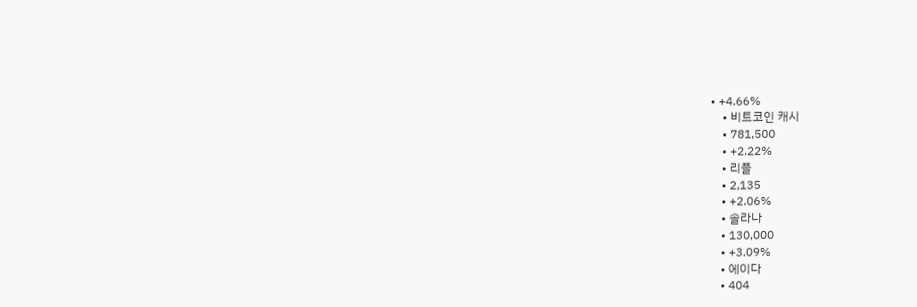• +4.66%
    • 비트코인 캐시
    • 781,500
    • +2.22%
    • 리플
    • 2,135
    • +2.06%
    • 솔라나
    • 130,000
    • +3.09%
    • 에이다
    • 404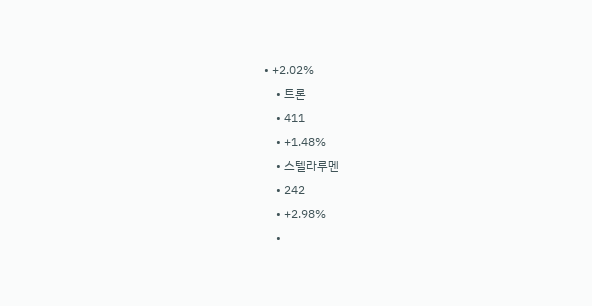• +2.02%
    • 트론
    • 411
    • +1.48%
    • 스텔라루멘
    • 242
    • +2.98%
    •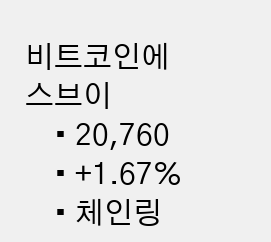비트코인에스브이
    • 20,760
    • +1.67%
    • 체인링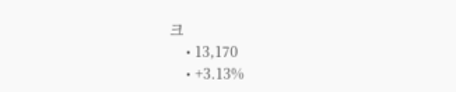크
    • 13,170
    • +3.13%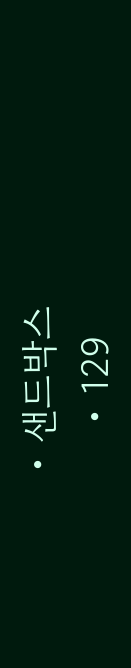• 샌드박스
    • 129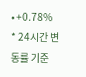• +0.78%
* 24시간 변동률 기준